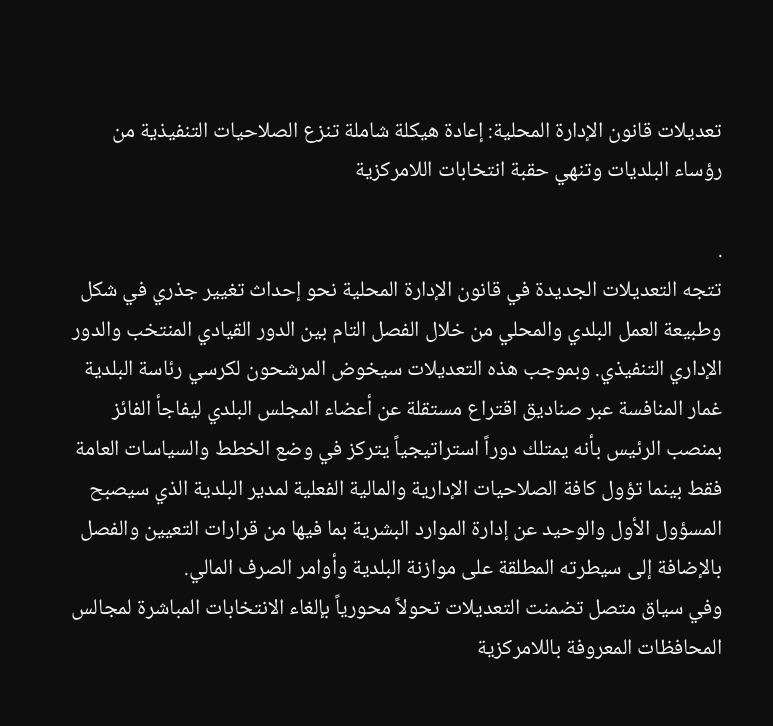تعديلات قانون الإدارة المحلية: إعادة هيكلة شاملة تنزع الصلاحيات التنفيذية من رؤساء البلديات وتنهي حقبة انتخابات اللامركزية

.
تتجه التعديلات الجديدة في قانون الإدارة المحلية نحو إحداث تغيير جذري في شكل وطبيعة العمل البلدي والمحلي من خلال الفصل التام بين الدور القيادي المنتخب والدور الإداري التنفيذي. وبموجب هذه التعديلات سيخوض المرشحون لكرسي رئاسة البلدية غمار المنافسة عبر صناديق اقتراع مستقلة عن أعضاء المجلس البلدي ليفاجأ الفائز بمنصب الرئيس بأنه يمتلك دوراً استراتيجياً يتركز في وضع الخطط والسياسات العامة فقط بينما تؤول كافة الصلاحيات الإدارية والمالية الفعلية لمدير البلدية الذي سيصبح المسؤول الأول والوحيد عن إدارة الموارد البشرية بما فيها من قرارات التعيين والفصل بالإضافة إلى سيطرته المطلقة على موازنة البلدية وأوامر الصرف المالي.
وفي سياق متصل تضمنت التعديلات تحولاً محورياً بإلغاء الانتخابات المباشرة لمجالس المحافظات المعروفة باللامركزية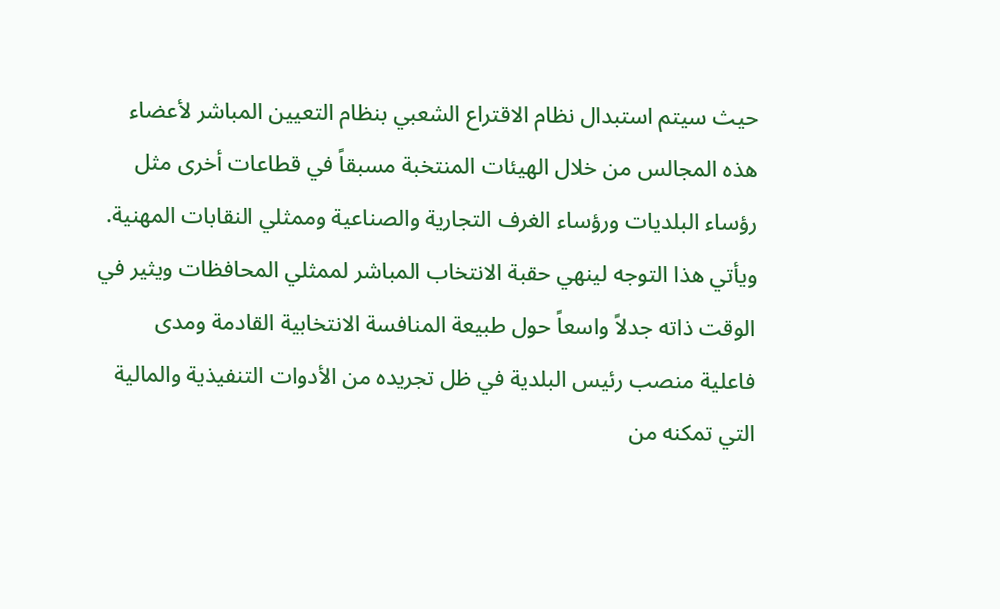حيث سيتم استبدال نظام الاقتراع الشعبي بنظام التعيين المباشر لأعضاء هذه المجالس من خلال الهيئات المنتخبة مسبقاً في قطاعات أخرى مثل رؤساء البلديات ورؤساء الغرف التجارية والصناعية وممثلي النقابات المهنية. ويأتي هذا التوجه لينهي حقبة الانتخاب المباشر لممثلي المحافظات ويثير في الوقت ذاته جدلاً واسعاً حول طبيعة المنافسة الانتخابية القادمة ومدى فاعلية منصب رئيس البلدية في ظل تجريده من الأدوات التنفيذية والمالية التي تمكنه من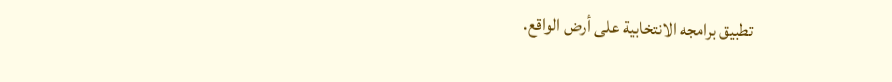تطبيق برامجه الانتخابية على أرض الواقع.